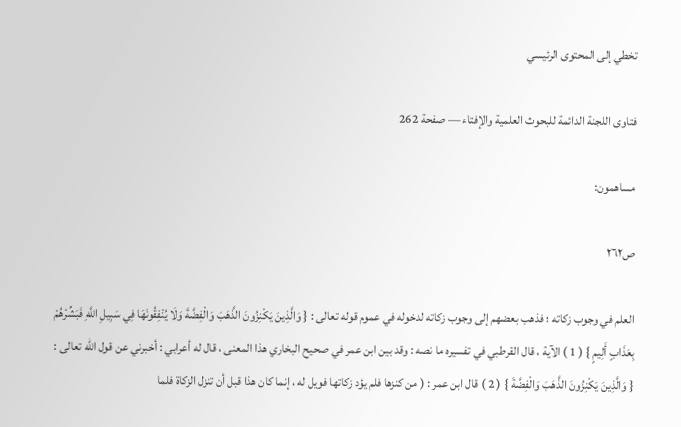تخطي إلى المحتوى الرئيسي

فتاوى اللجنة الدائمة للبحوث العلمية والإفتاء — صفحة 262

مساهمون:

ص٢٦٢

العلم في وجوب زكاته ؛ فذهب بعضهم إلى وجوب زكاته لدخوله في عموم قوله تعالى : { وَالَّذِينَ يَكْنِزُونَ الذَّهَبَ وَالْفِضَّةَ وَلَا يُنْفِقُونَهَا فِي سَبِيلِ اللَّهِ فَبَشِّرْهُمْ بِعَذَابٍ أَلِيمٍ } ( 1 ) الآية ، قال القرطبي في تفسيره ما نصه : وقد بين ابن عمر في صحيح البخاري هذا المعنى ، قال له أعرابي : أخبرني عن قول الله تعالى : { وَالَّذِينَ يَكْنِزُونَ الذَّهَبَ وَالْفِضَّةَ } ( 2 ) قال ابن عمر : ( من كنزها فلم يؤد زكاتها فويل له ، إنما كان هذا قبل أن تنزل الزكاة فلما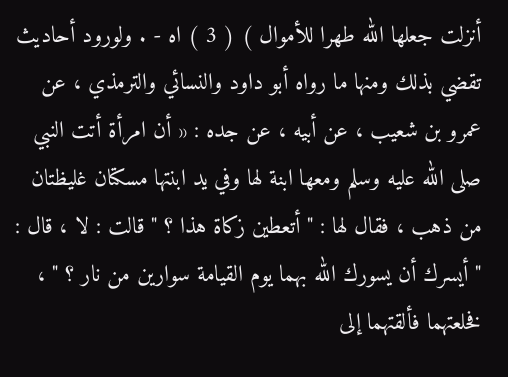أنزلت جعلها الله طهرا للأموال ) ( 3 ) اه - . ولورود أحاديث تقضي بذلك ومنها ما رواه أبو داود والنسائي والترمذي ، عن عمرو بن شعيب ، عن أبيه ، عن جده : « أن امرأة أتت النبي صلى الله عليه وسلم ومعها ابنة لها وفي يد ابنتها مسكتان غليظتان من ذهب ، فقال لها : " أتعطين زكاة هذا ؟ " قالت : لا ، قال : " أيسرك أن يسورك الله بهما يوم القيامة سوارين من نار ؟ " ، فخلعتهما فألقتهما إلى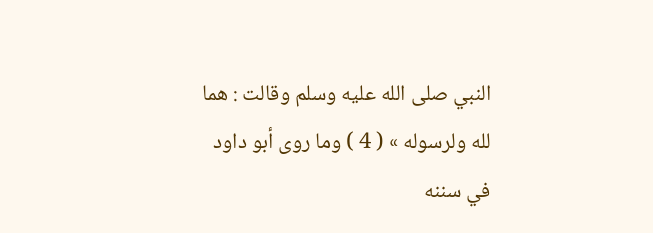النبي صلى الله عليه وسلم وقالت : هما لله ولرسوله » ( 4 ) وما روى أبو داود في سننه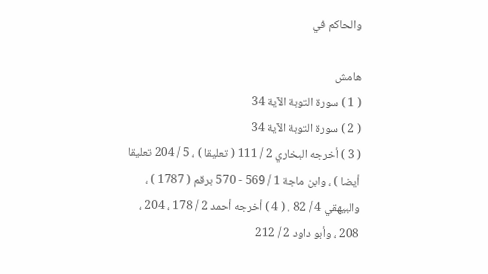والحاكم في

هامش
( 1 ) سورة التوبة الآية 34
( 2 ) سورة التوبة الآية 34
( 3 ) أخرجه البخاري 2 / 111 ( تعليقا ) ، 5 / 204 تعليقا أيضا ) ، وابن ماجة 1 / 569 - 570 برقم ( 1787 ) ، والبيهقي 4 / 82 . ( 4 ) أخرجه أحمد 2 / 178 ، 204 ، 208 ، وأبو داود 2 / 212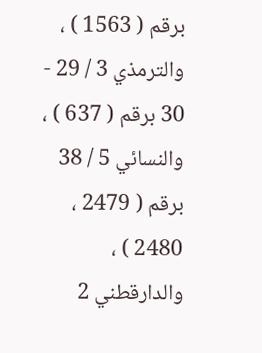برقم ( 1563 ) ، والترمذي 3 / 29 - 30 برقم ( 637 ) ، والنسائي 5 / 38 برقم ( 2479 ، 2480 ) ، والدارقطني 2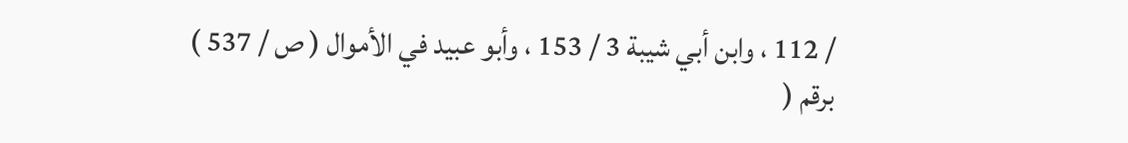/ 112 ، وابن أبي شيبة 3 / 153 ، وأبو عبيد في الأموال ( ص / 537 ) برقم (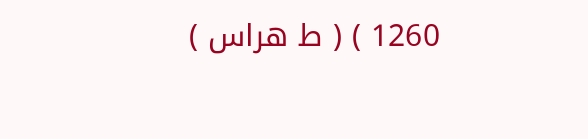1260 ) ( ط هراس )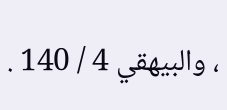، والبيهقي 4 / 140 .